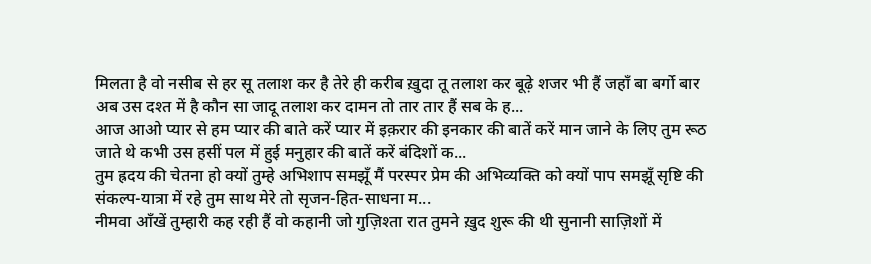मिलता है वो नसीब से हर सू तलाश कर है तेरे ही करीब ख़ुदा तू तलाश कर बूढ़े शजर भी हैं जहाँ बा बर्गो बार अब उस दश्त में है कौन सा जादू तलाश कर दामन तो तार तार हैं सब के ह...
आज आओ प्यार से हम प्यार की बाते करें प्यार में इक़रार की इनकार की बातें करें मान जाने के लिए तुम रूठ जाते थे कभी उस हसीं पल में हुई मनुहार की बातें करें बंदिशों क...
तुम ह्रदय की चेतना हो क्यों तुम्हे अभिशाप समझूँ मैं परस्पर प्रेम की अभिव्यक्ति को क्यों पाप समझूँ सृष्टि की संकल्प-यात्रा में रहे तुम साथ मेरे तो सृजन-हित-साधना म...
नीमवा आँखें तुम्हारी कह रही हैं वो कहानी जो गुज़िश्ता रात तुमने ख़ुद शुरू की थी सुनानी साज़िशों में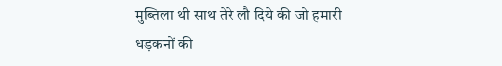मुब्तिला थी साथ तेरे लौ दिये की जो हमारी धड़कनों की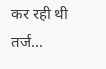कर रही थी तर्ज...